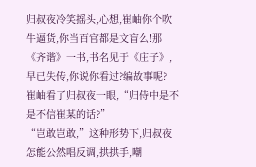归叔夜冷笑摇头,心想,崔岫你个吹牛逼货,你当百官都是文盲么!那《齐谐》一书,书名见于《庄子》,早已失传,你说你看过?编故事呢?
崔岫看了归叔夜一眼,“归侍中是不是不信崔某的话?”
“岂敢岂敢,”这种形势下,归叔夜怎能公然唱反调,拱拱手,嘲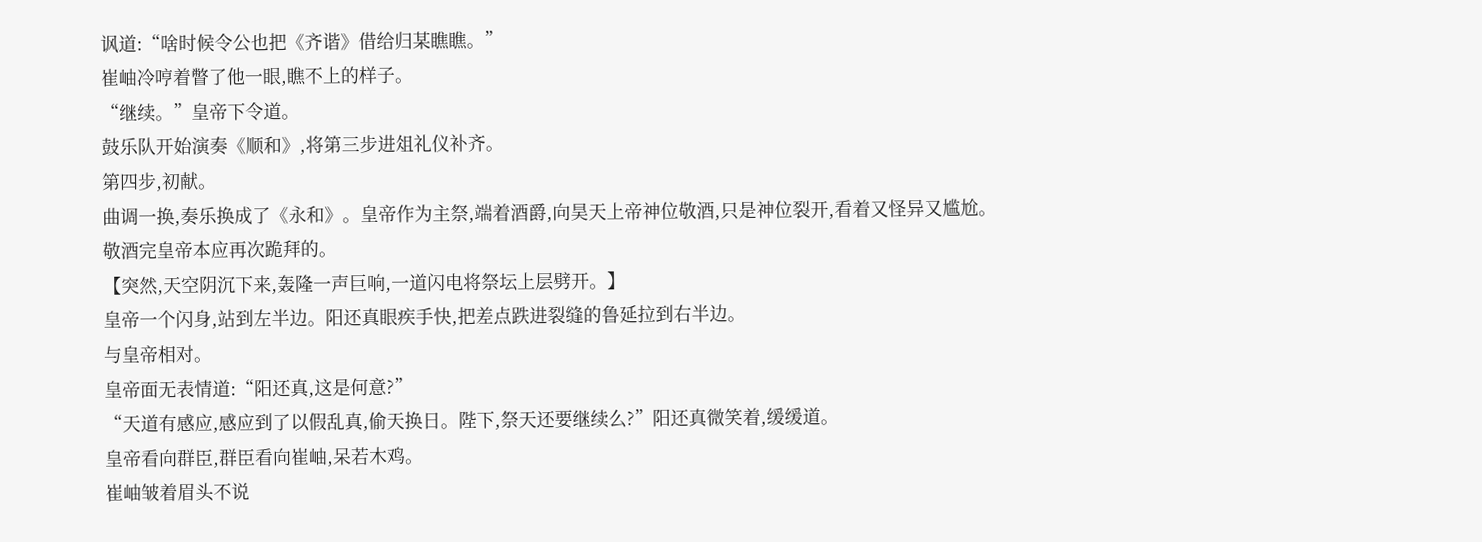讽道:“啥时候令公也把《齐谐》借给归某瞧瞧。”
崔岫冷哼着瞥了他一眼,瞧不上的样子。
“继续。”皇帝下令道。
鼓乐队开始演奏《顺和》,将第三步进俎礼仪补齐。
第四步,初献。
曲调一换,奏乐换成了《永和》。皇帝作为主祭,端着酒爵,向昊天上帝神位敬酒,只是神位裂开,看着又怪异又尴尬。
敬酒完皇帝本应再次跪拜的。
【突然,天空阴沉下来,轰隆一声巨响,一道闪电将祭坛上层劈开。】
皇帝一个闪身,站到左半边。阳还真眼疾手快,把差点跌进裂缝的鲁延拉到右半边。
与皇帝相对。
皇帝面无表情道:“阳还真,这是何意?”
“天道有感应,感应到了以假乱真,偷天换日。陛下,祭天还要继续么?”阳还真微笑着,缓缓道。
皇帝看向群臣,群臣看向崔岫,呆若木鸡。
崔岫皱着眉头不说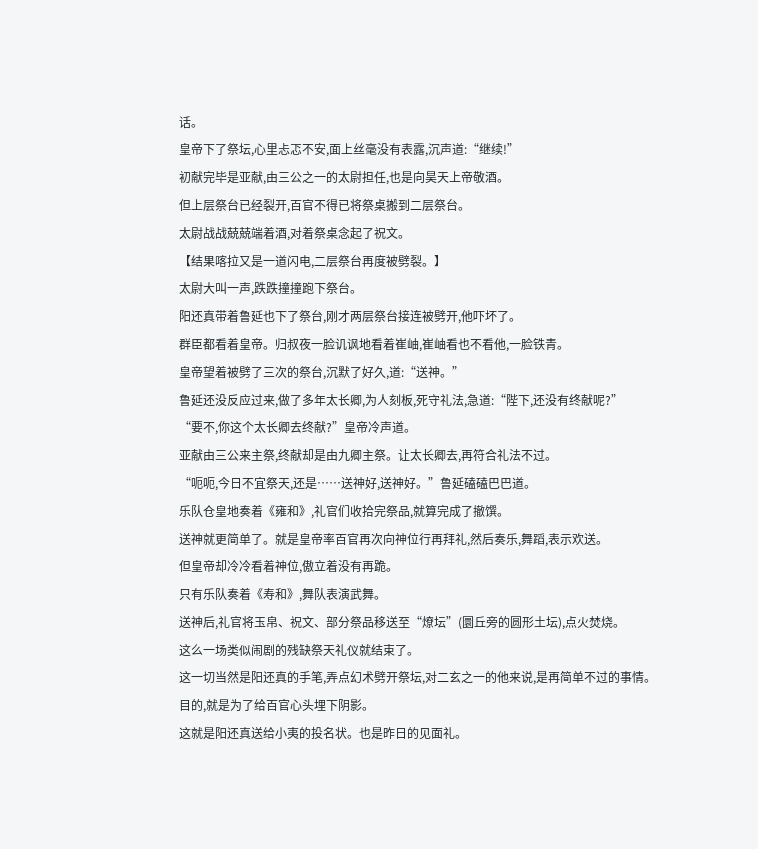话。
皇帝下了祭坛,心里忐忑不安,面上丝毫没有表露,沉声道:“继续!”
初献完毕是亚献,由三公之一的太尉担任,也是向昊天上帝敬酒。
但上层祭台已经裂开,百官不得已将祭桌搬到二层祭台。
太尉战战兢兢端着酒,对着祭桌念起了祝文。
【结果喀拉又是一道闪电,二层祭台再度被劈裂。】
太尉大叫一声,跌跌撞撞跑下祭台。
阳还真带着鲁延也下了祭台,刚才两层祭台接连被劈开,他吓坏了。
群臣都看着皇帝。归叔夜一脸讥讽地看着崔岫,崔岫看也不看他,一脸铁青。
皇帝望着被劈了三次的祭台,沉默了好久,道:“送神。”
鲁延还没反应过来,做了多年太长卿,为人刻板,死守礼法,急道:“陛下,还没有终献呢?”
“要不,你这个太长卿去终献?”皇帝冷声道。
亚献由三公来主祭,终献却是由九卿主祭。让太长卿去,再符合礼法不过。
“呃呃,今日不宜祭天,还是……送神好,送神好。”鲁延磕磕巴巴道。
乐队仓皇地奏着《雍和》,礼官们收拾完祭品,就算完成了撤馔。
送神就更简单了。就是皇帝率百官再次向神位行再拜礼,然后奏乐,舞蹈,表示欢送。
但皇帝却冷冷看着神位,傲立着没有再跪。
只有乐队奏着《寿和》,舞队表演武舞。
送神后,礼官将玉帛、祝文、部分祭品移送至“燎坛”(圜丘旁的圆形土坛),点火焚烧。
这么一场类似闹剧的残缺祭天礼仪就结束了。
这一切当然是阳还真的手笔,弄点幻术劈开祭坛,对二玄之一的他来说,是再简单不过的事情。
目的,就是为了给百官心头埋下阴影。
这就是阳还真送给小夷的投名状。也是昨日的见面礼。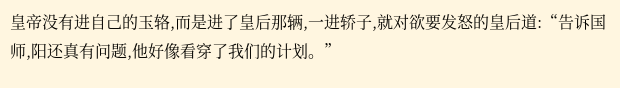皇帝没有进自己的玉辂,而是进了皇后那辆,一进轿子,就对欲要发怒的皇后道:“告诉国师,阳还真有问题,他好像看穿了我们的计划。”